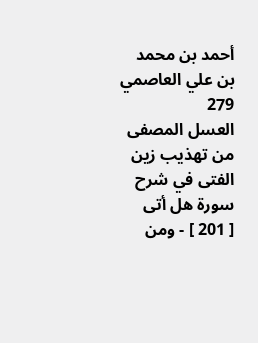أحمد بن محمد بن علي العاصمي
279
العسل المصفى من تهذيب زين الفتى في شرح سورة هل أتى
[ 201 ] - ومن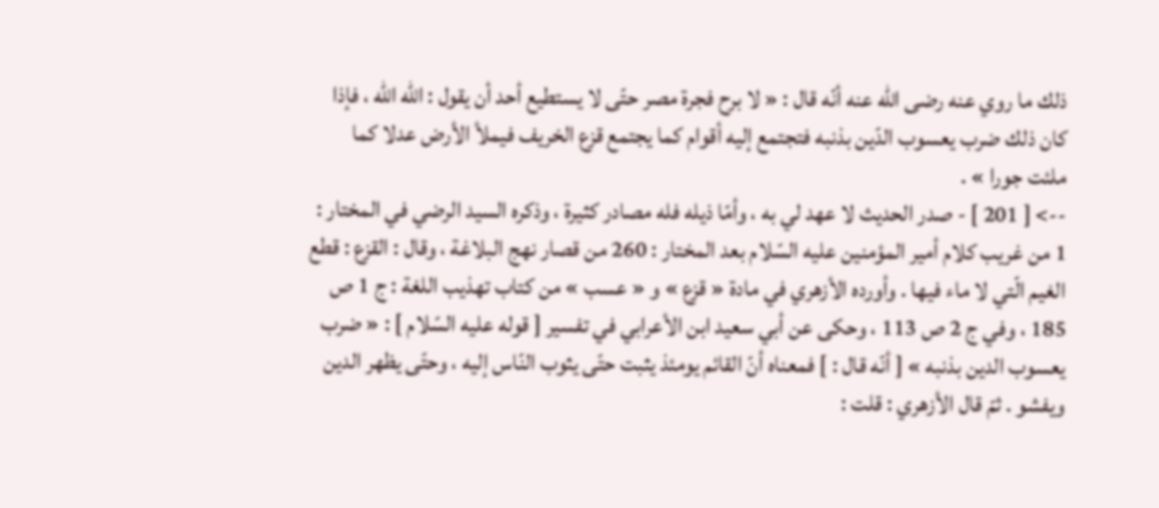ذلك ما روي عنه رضى اللّه عنه أنّه قال : « لا برح فجرة مصر حتّى لا يستطيع أحد أن يقول : اللّه اللّه ، فإذا كان ذلك ضرب يعسوب الدّين بذنبه فتجتمع إليه أقوام كما يجتمع قزع الخريف فيملأ الأرض عدلا كما ملئت جورا » .
--> [ 201 ] - صدر الحديث لا عهد لي به ، وأمّا ذيله فله مصادر كثيرة ، وذكره السيد الرضي في المختار : 1 من غريب كلام أمير المؤمنين عليه السّلام بعد المختار : 260 من قصار نهج البلاغة ، وقال : القزع : قطع الغيم الّتي لا ماء فيها . وأورده الأزهري في مادة « قزع » و « عسب » من كتاب تهذيب اللغة : ج 1 ص 185 ، وفي ج 2 ص 113 ، وحكى عن أبي سعيد ابن الأعرابي في تفسير [ قوله عليه السّلام ] : « ضرب يعسوب الدين بذنبه » [ أنّه قال : ] فمعناه أنّ القائم يومئذ يثبت حتّى يثوب النّاس إليه ، وحتّى يظهر الدين ويفشو . ثمّ قال الأزهري : قلت :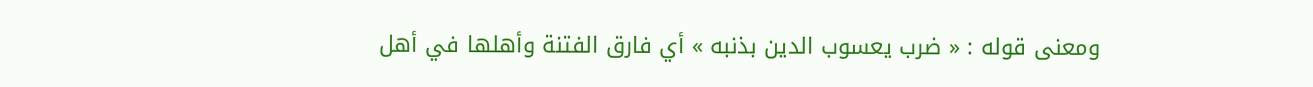ومعنى قوله : « ضرب يعسوب الدين بذنبه » أي فارق الفتنة وأهلها في أهل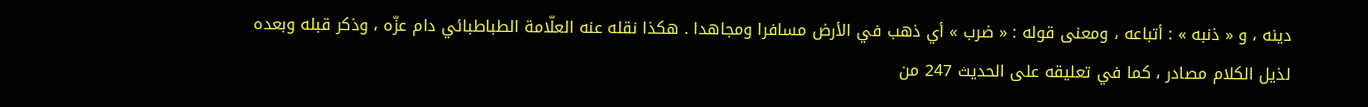دينه ، و « ذنبه » : أتباعه ، ومعنى قوله : « ضرب » أي ذهب في الأرض مسافرا ومجاهدا . هكذا نقله عنه العلّامة الطباطبائي دام عزّه ، وذكر قبله وبعده لذيل الكلام مصادر ، كما في تعليقه على الحديث 247 من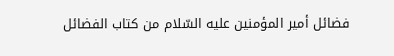فضائل أمير المؤمنين عليه السّلام من كتاب الفضائل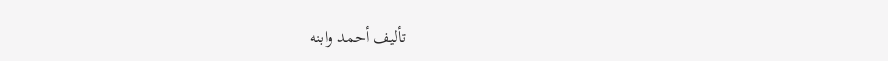تأليف أحمد وابنه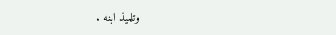وتلميذ ابنه .